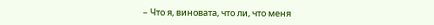– Что я, виновата, что ли, что меня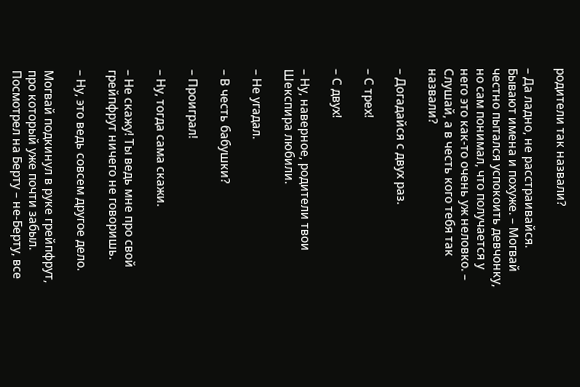родители так назвали?

– Да ладно, не расстраивайся. Бывают имена и похуже. – Могвай честно пытался успокоить девчонку, но сам понимал, что получается у него это как-то очень уж неловко. – Слушай, а в честь кого тебя так назвали?

– Догадайся с двух раз.

– С трех!

– С двух!

– Ну, наверное, родители твои Шекспира любили.

– Не угадал.

– В честь бабушки?

– Проиграл!

– Ну, тогда сама скажи.

– Не скажу! Ты ведь мне про свой грейпфрут ничего не говоришь.

– Ну, это ведь совсем другое дело.

Могвай подкинул в руке грейпфрут, про который уже почти забыл. Посмотрел на Берту – не-Берту, все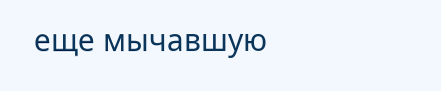еще мычавшую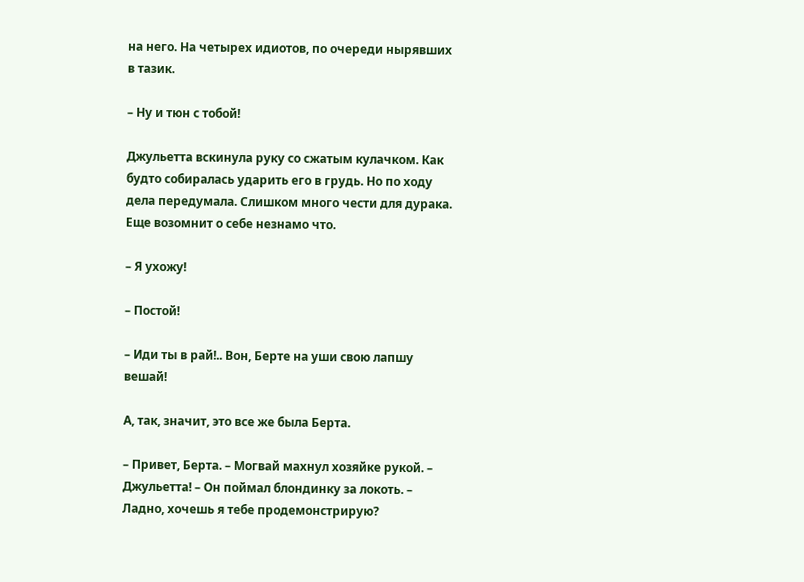на него. На четырех идиотов, по очереди нырявших в тазик.

– Ну и тюн с тобой!

Джульетта вскинула руку со сжатым кулачком. Как будто собиралась ударить его в грудь. Но по ходу дела передумала. Слишком много чести для дурака. Еще возомнит о себе незнамо что.

– Я ухожу!

– Постой!

– Иди ты в рай!.. Вон, Берте на уши свою лапшу вешай!

А, так, значит, это все же была Берта.

– Привет, Берта. – Могвай махнул хозяйке рукой. – Джульетта! – Он поймал блондинку за локоть. – Ладно, хочешь я тебе продемонстрирую?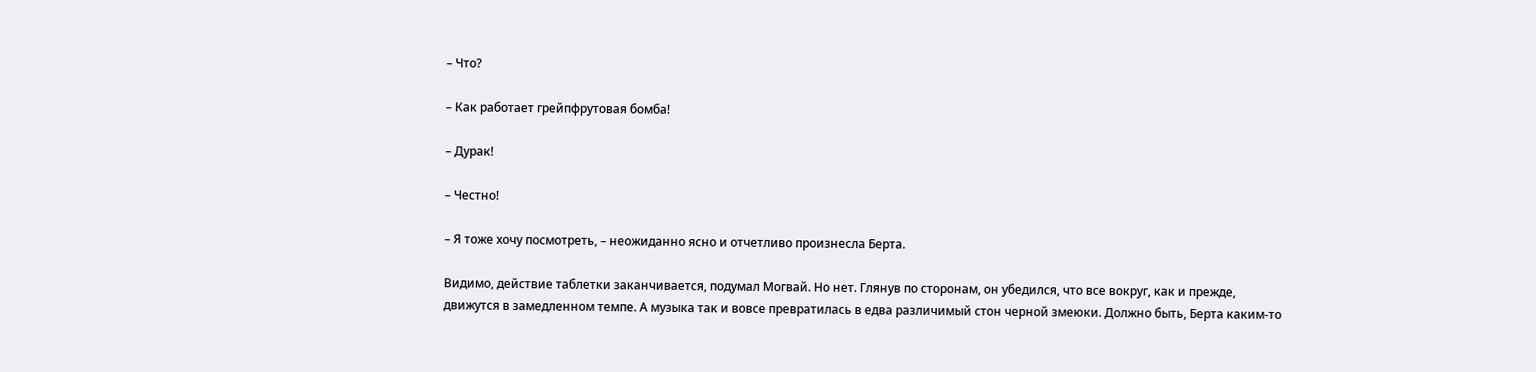– Что?

– Как работает грейпфрутовая бомба!

– Дурак!

– Честно!

– Я тоже хочу посмотреть, – неожиданно ясно и отчетливо произнесла Берта.

Видимо, действие таблетки заканчивается, подумал Могвай. Но нет. Глянув по сторонам, он убедился, что все вокруг, как и прежде, движутся в замедленном темпе. А музыка так и вовсе превратилась в едва различимый стон черной змеюки. Должно быть, Берта каким-то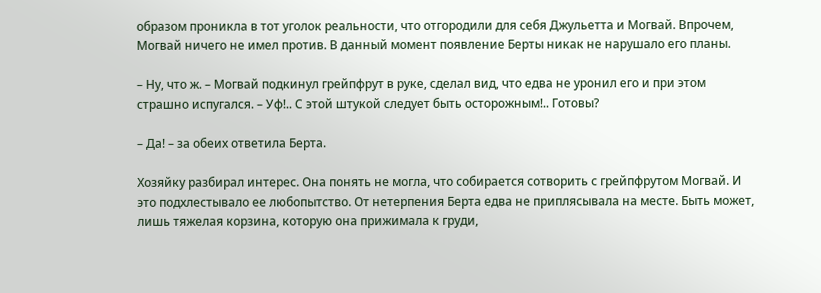образом проникла в тот уголок реальности, что отгородили для себя Джульетта и Могвай. Впрочем, Могвай ничего не имел против. В данный момент появление Берты никак не нарушало его планы.

– Ну, что ж. – Могвай подкинул грейпфрут в руке, сделал вид, что едва не уронил его и при этом страшно испугался. – Уф!.. С этой штукой следует быть осторожным!.. Готовы?

– Да! – за обеих ответила Берта.

Хозяйку разбирал интерес. Она понять не могла, что собирается сотворить с грейпфрутом Могвай. И это подхлестывало ее любопытство. От нетерпения Берта едва не приплясывала на месте. Быть может, лишь тяжелая корзина, которую она прижимала к груди,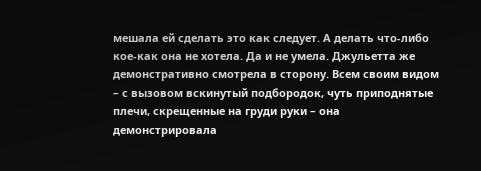мешала ей сделать это как следует. А делать что-либо кое-как она не хотела. Да и не умела. Джульетта же демонстративно смотрела в сторону. Всем своим видом – с вызовом вскинутый подбородок, чуть приподнятые плечи, скрещенные на груди руки – она демонстрировала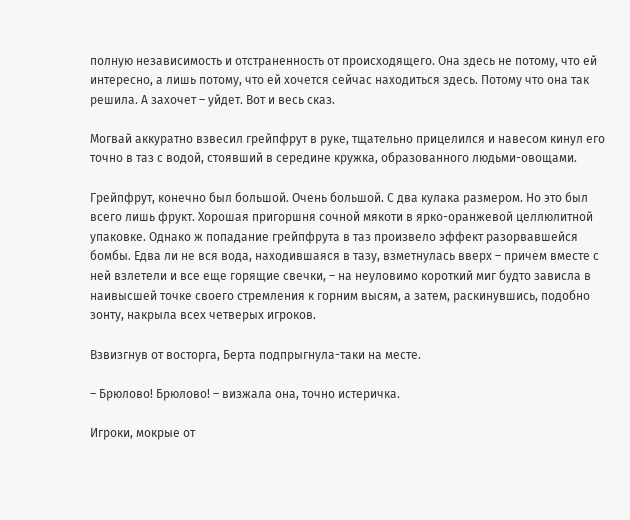полную независимость и отстраненность от происходящего. Она здесь не потому, что ей интересно, а лишь потому, что ей хочется сейчас находиться здесь. Потому что она так решила. А захочет – уйдет. Вот и весь сказ.

Могвай аккуратно взвесил грейпфрут в руке, тщательно прицелился и навесом кинул его точно в таз с водой, стоявший в середине кружка, образованного людьми-овощами.

Грейпфрут, конечно был большой. Очень большой. С два кулака размером. Но это был всего лишь фрукт. Хорошая пригоршня сочной мякоти в ярко-оранжевой целлюлитной упаковке. Однако ж попадание грейпфрута в таз произвело эффект разорвавшейся бомбы. Едва ли не вся вода, находившаяся в тазу, взметнулась вверх – причем вместе с ней взлетели и все еще горящие свечки, – на неуловимо короткий миг будто зависла в наивысшей точке своего стремления к горним высям, а затем, раскинувшись, подобно зонту, накрыла всех четверых игроков.

Взвизгнув от восторга, Берта подпрыгнула-таки на месте.

– Брюлово! Брюлово! – визжала она, точно истеричка.

Игроки, мокрые от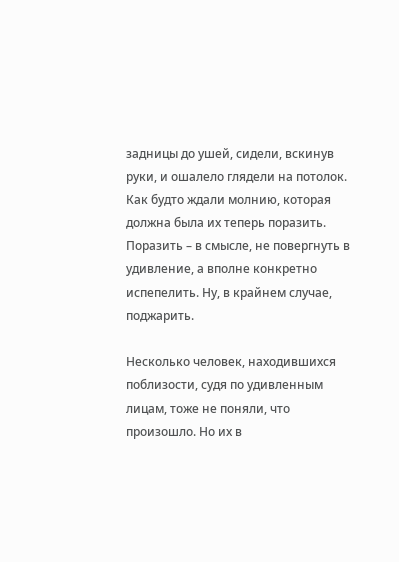задницы до ушей, сидели, вскинув руки, и ошалело глядели на потолок. Как будто ждали молнию, которая должна была их теперь поразить. Поразить – в смысле, не повергнуть в удивление, а вполне конкретно испепелить. Ну, в крайнем случае, поджарить.

Несколько человек, находившихся поблизости, судя по удивленным лицам, тоже не поняли, что произошло. Но их в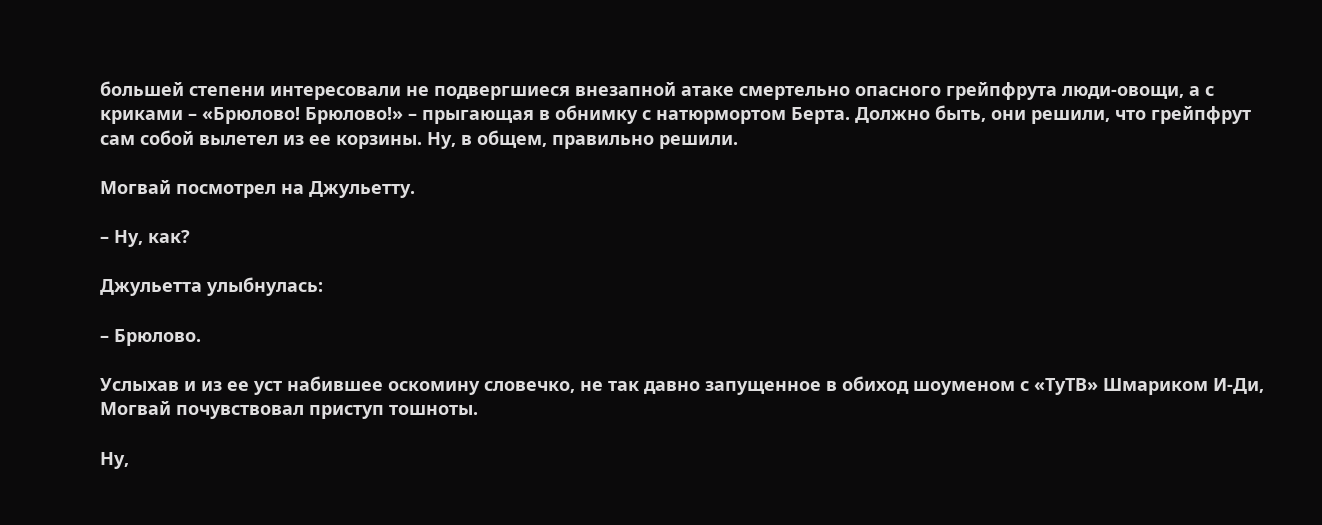большей степени интересовали не подвергшиеся внезапной атаке смертельно опасного грейпфрута люди-овощи, а с криками – «Брюлово! Брюлово!» – прыгающая в обнимку с натюрмортом Берта. Должно быть, они решили, что грейпфрут сам собой вылетел из ее корзины. Ну, в общем, правильно решили.

Могвай посмотрел на Джульетту.

– Ну, как?

Джульетта улыбнулась:

– Брюлово.

Услыхав и из ее уст набившее оскомину словечко, не так давно запущенное в обиход шоуменом с «ТуТВ» Шмариком И-Ди, Могвай почувствовал приступ тошноты.

Ну,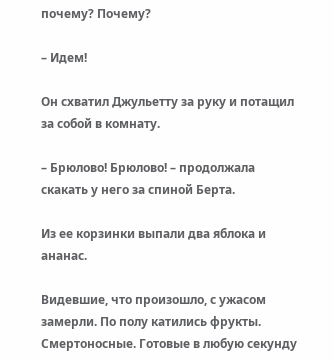почему? Почему?

– Идем!

Он схватил Джульетту за руку и потащил за собой в комнату.

– Брюлово! Брюлово! – продолжала скакать у него за спиной Берта.

Из ее корзинки выпали два яблока и ананас.

Видевшие, что произошло, с ужасом замерли. По полу катились фрукты. Смертоносные. Готовые в любую секунду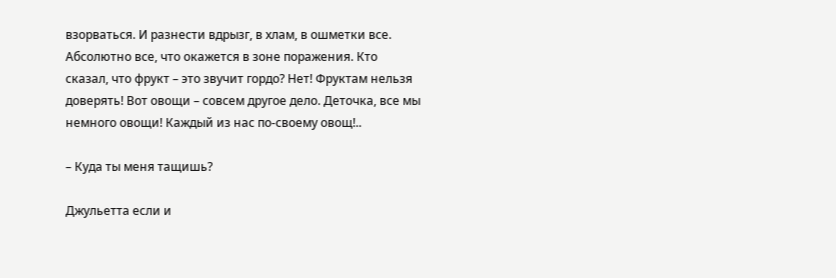взорваться. И разнести вдрызг, в хлам, в ошметки все. Абсолютно все, что окажется в зоне поражения. Кто сказал, что фрукт – это звучит гордо? Нет! Фруктам нельзя доверять! Вот овощи – совсем другое дело. Деточка, все мы немного овощи! Каждый из нас по-своему овощ!..

– Куда ты меня тащишь?

Джульетта если и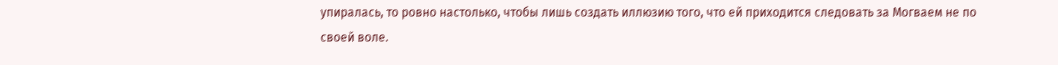упиралась, то ровно настолько, чтобы лишь создать иллюзию того, что ей приходится следовать за Могваем не по своей воле.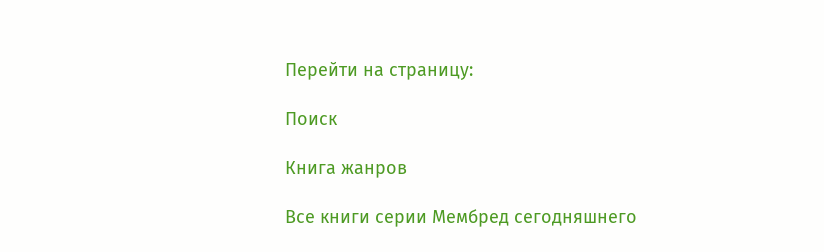Перейти на страницу:

Поиск

Книга жанров

Все книги серии Мембред сегодняшнего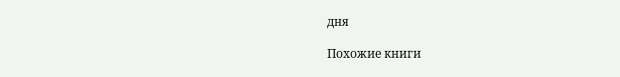дня

Похожие книги